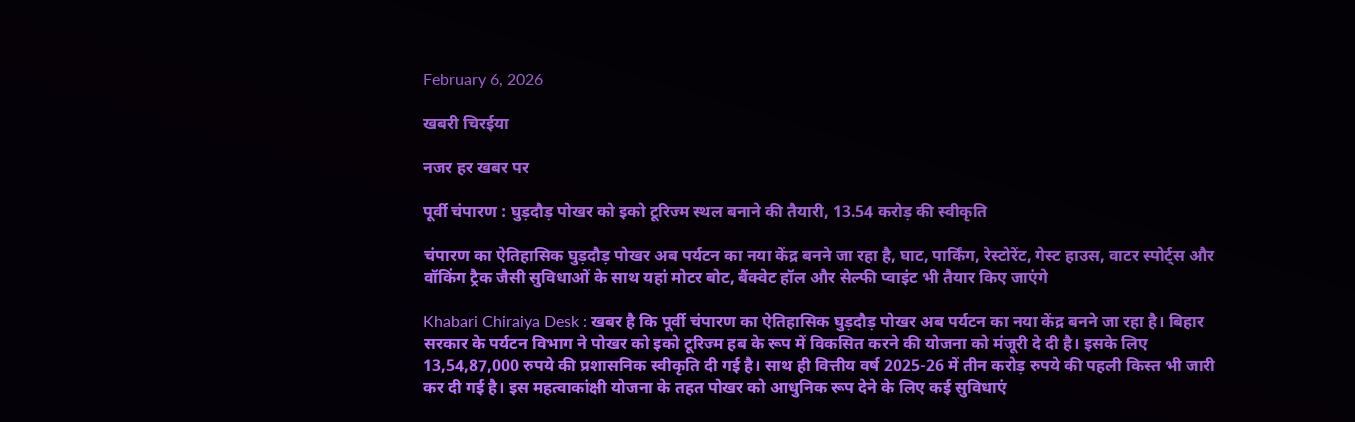February 6, 2026

खबरी चिरईया

नजर हर खबर पर

पूर्वी चंपारण : घुड़दौड़ पोखर को इको टूरिज्म स्थल बनाने की तैयारी, 13.54 करोड़ की स्वीकृति

चंपारण का ऐतिहासिक घुड़दौड़ पोखर अब पर्यटन का नया केंद्र बनने जा रहा है, घाट, पार्किंग, रेस्टोरेंट, गेस्ट हाउस, वाटर स्पोर्ट्स और वॉकिंग ट्रैक जैसी सुविधाओं के साथ यहां मोटर बोट, बैंक्वेट हॉल और सेल्फी प्वाइंट भी तैयार किए जाएंगे

Khabari Chiraiya Desk : खबर है कि पूर्वी चंपारण का ऐतिहासिक घुड़दौड़ पोखर अब पर्यटन का नया केंद्र बनने जा रहा है। बिहार सरकार के पर्यटन विभाग ने पोखर को इको टूरिज्म हब के रूप में विकसित करने की योजना को मंजूरी दे दी है। इसके लिए 13,54,87,000 रुपये की प्रशासनिक स्वीकृति दी गई है। साथ ही वित्तीय वर्ष 2025-26 में तीन करोड़ रुपये की पहली किस्त भी जारी कर दी गई है। इस महत्वाकांक्षी योजना के तहत पोखर को आधुनिक रूप देने के लिए कई सुविधाएं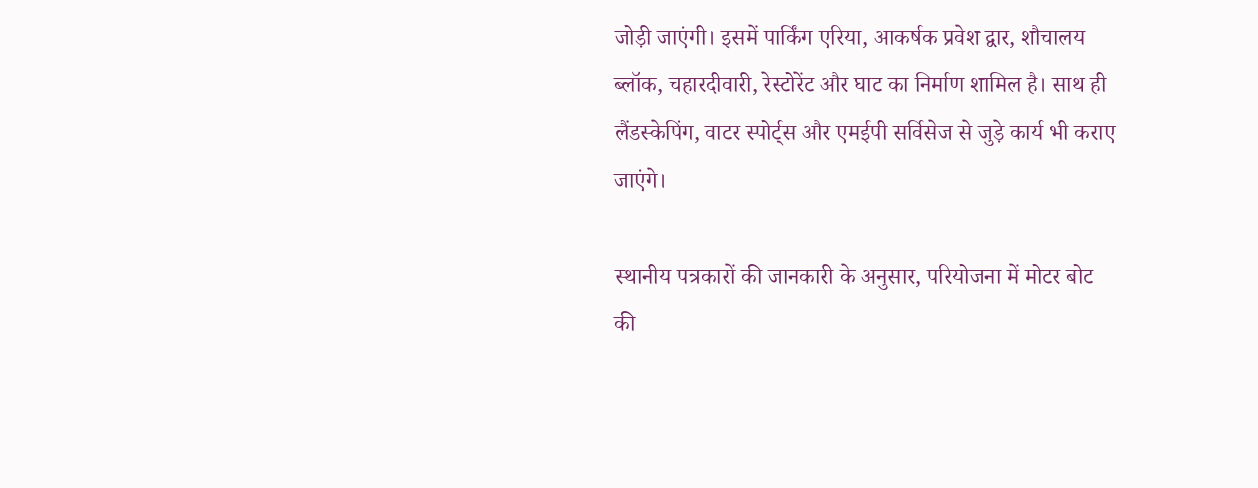जोड़ी जाएंगी। इसमें पार्किंग एरिया, आकर्षक प्रवेश द्वार, शौचालय ब्लॉक, चहारदीवारी, रेस्टोरेंट और घाट का निर्माण शामिल है। साथ ही लैंडस्केपिंग, वाटर स्पोर्ट्स और एमईपी सर्विसेज से जुड़े कार्य भी कराए जाएंगे।

स्थानीय पत्रकारों की जानकारी के अनुसार, परियोजना में मोटर बोट की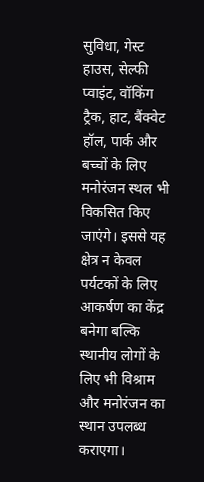सुविधा, गेस्ट हाउस, सेल्फी प्वाइंट, वॉकिंग ट्रैक, हाट, बैंक्वेट हॉल, पार्क और बच्चों के लिए मनोरंजन स्थल भी विकसित किए जाएंगे। इससे यह क्षेत्र न केवल पर्यटकों के लिए आकर्षण का केंद्र बनेगा बल्कि स्थानीय लोगों के लिए भी विश्राम और मनोरंजन का स्थान उपलब्ध कराएगा।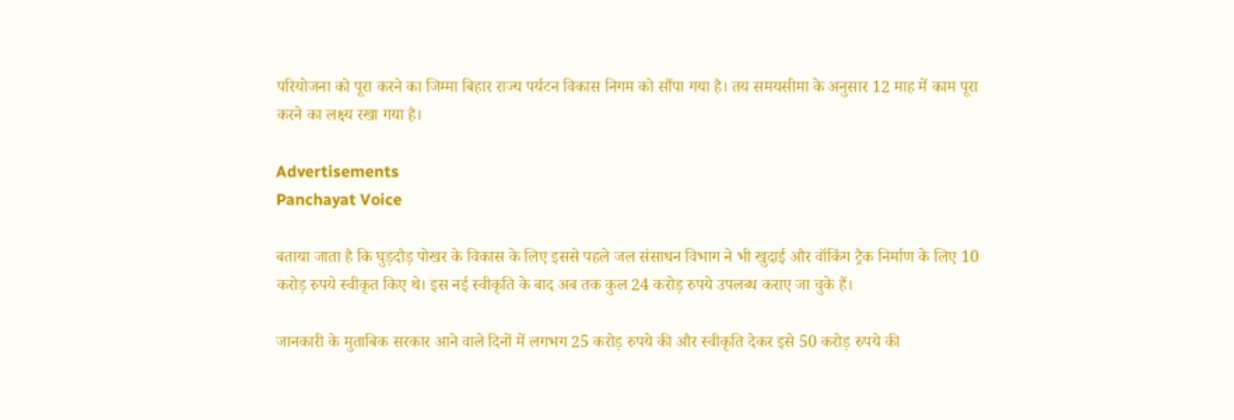परियोजना को पूरा करने का जिम्मा बिहार राज्य पर्यटन विकास निगम को सौंपा गया है। तय समयसीमा के अनुसार 12 माह में काम पूरा करने का लक्ष्य रखा गया है।

Advertisements
Panchayat Voice

बताया जाता है कि घुड़दौड़ पोखर के विकास के लिए इससे पहले जल संसाधन विभाग ने भी खुदाई और वॉकिंग ट्रैक निर्माण के लिए 10 करोड़ रुपये स्वीकृत किए थे। इस नई स्वीकृति के बाद अब तक कुल 24 करोड़ रुपये उपलब्ध कराए जा चुके हैं।

जानकारी के मुताबिक सरकार आने वाले दिनों में लगभग 25 करोड़ रुपये की और स्वीकृति देकर इसे 50 करोड़ रुपये की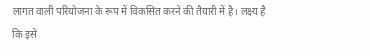लागत वाली परियोजना के रूप में विकसित करने की तैयारी में है। लक्ष्य है कि इसे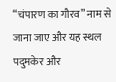“चंपारण का गौरव” नाम से जाना जाए और यह स्थल पदुमकेर और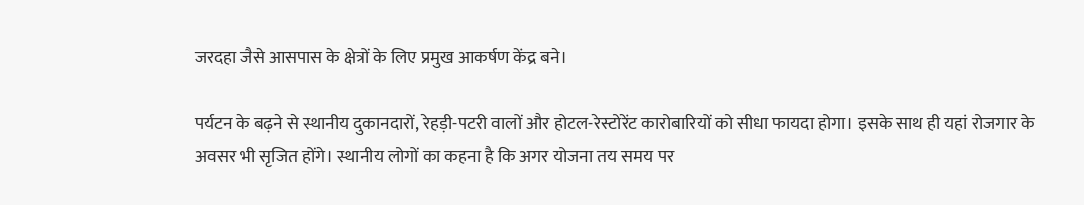जरदहा जैसे आसपास के क्षेत्रों के लिए प्रमुख आकर्षण केंद्र बने।

पर्यटन के बढ़ने से स्थानीय दुकानदारों, रेहड़ी-पटरी वालों और होटल-रेस्टोरेंट कारोबारियों को सीधा फायदा होगा। इसके साथ ही यहां रोजगार के अवसर भी सृजित होंगे। स्थानीय लोगों का कहना है कि अगर योजना तय समय पर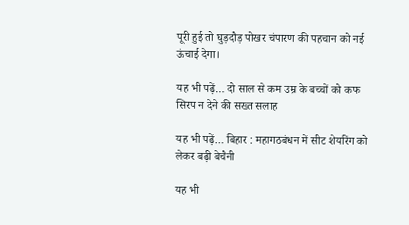पूरी हुई तो घुड़दौड़ पोखर चंपारण की पहचान को नई ऊंचाई देगा।

यह भी पढ़ें… दो साल से कम उम्र के बच्चों को कफ सिरप न देने की सख्त सलाह

यह भी पढ़ें… बिहार : महागठबंधन में सीट शेयरिंग को लेकर बढ़ी बेचैनी

यह भी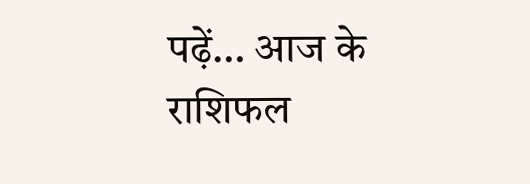पढ़ें… आज के राशिफल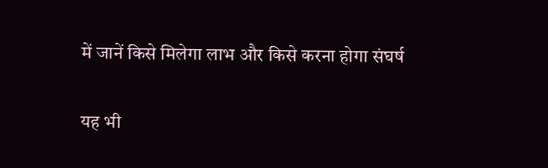में जानें किसे मिलेगा लाभ और किसे करना होगा संघर्ष

यह भी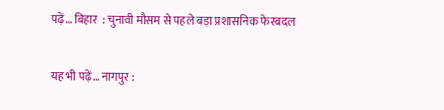पढ़ें… बिहार  : चुनावी मौसम से पहले बड़ा प्रशासनिक फेरबदल

यह भी पढ़ें… नागपुर :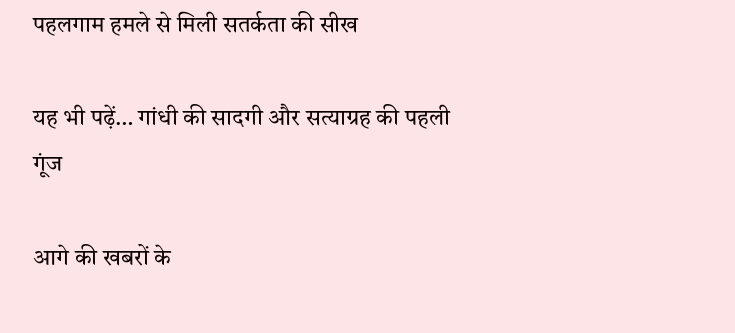पहलगाम हमले से मिली सतर्कता की सीख

यह भी पढ़ें… गांधी की सादगी और सत्याग्रह की पहली गूंज

आगे की खबरों के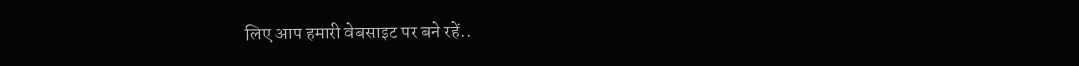लिए आप हमारी वेबसाइट पर बने रहें..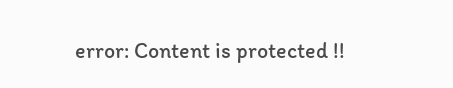error: Content is protected !!